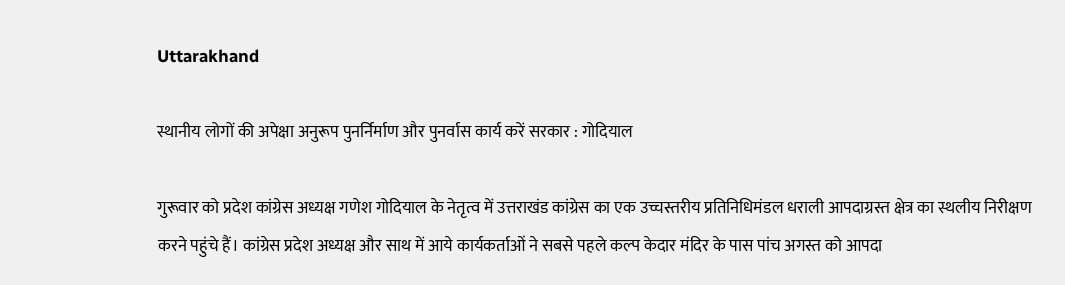Uttarakhand

स्थानीय लोगों की अपेक्षा अनुरूप पुनर्निर्माण और पुनर्वास कार्य करें सरकार : गोदियाल

गुरूवार को प्रदेश कांग्रेस अध्यक्ष गणेश गोदियाल के नेतृत्व में उत्तराखंड कांग्रेस का एक उच्चस्तरीय प्रतिनिधिमंडल धराली आपदाग्रस्त क्षेत्र का स्थलीय निरीक्षण करने पहुंचे हैं। कांग्रेस प्रदेश अध्यक्ष और साथ में आये कार्यकर्ताओं ने सबसे पहले कल्प केदार मंदिर के पास पांच अगस्त को आपदा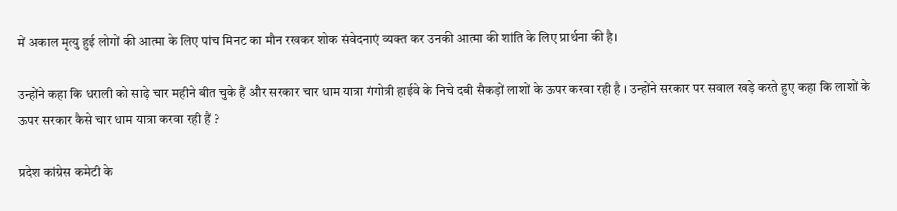में अकाल मृत्यु हुई लोगों की आत्मा के लिए पांच मिनट का मौन रखकर शोक संवेदनाएं व्यक्त कर उनकी आत्मा की शांति के लिए प्रार्थना की है।

उन्होंने कहा कि धराली को साढ़े चार महीने बीत चुके हैं और सरकार चार धाम यात्रा गंगोत्री हाईवे के निचे दबी सैकड़ों लाशों के ऊपर करवा रही है । उन्होंने सरकार पर सवाल खड़े करते हुए कहा कि लाशों के ऊपर सरकार कैसे चार धाम यात्रा करवा रही हैं ?

प्रदेश कांग्रेस कमेटी के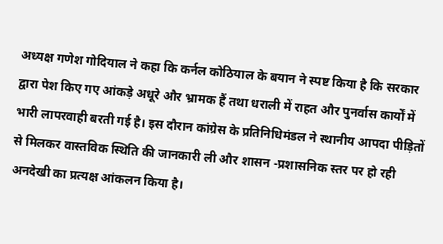अध्यक्ष गणेश गोदियाल ने कहा कि कर्नल कोठियाल के बयान ने स्पष्ट किया है कि सरकार द्वारा पेश किए गए आंकड़े अधूरे और भ्रामक हैं तथा धराली में राहत और पुनर्वास कार्यों में भारी लापरवाही बरती गई है। इस दौरान कांग्रेस के प्रतिनिधिमंडल ने स्थानीय आपदा पीड़ितों से मिलकर वास्तविक स्थिति की जानकारी ली और शासन -प्रशासनिक स्तर पर हो रही अनदेखी का प्रत्यक्ष आंकलन किया है।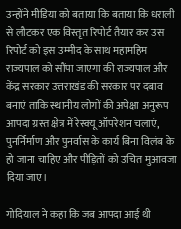उन्होंने मीडिया को बताया कि बताया कि धराली से लौटकर एक विस्तृत रिपोर्ट तैयार कर उस रिपोर्ट को इस उम्मीद के साथ महामहिम राज्यपाल को सौंपा जाएगा की राज्यपाल और केंद्र सरकार उत्तराखंड की सरकार पर दबाव बनाएं ताकि स्थानीय लोगों की अपेक्षा अनुरूप आपदा ग्रस्त क्षेत्र में रेस्क्यू ऑपरेशन चलाएं, पुनर्निर्माण और पुनर्वास के कार्य बिना विलंब के हो जाना चाहिए और पीड़ितों को उचित मुआवजा दिया जाए।

गोदियाल ने कहा कि जब आपदा आई थी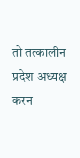तो तत्कालीन प्रदेश अध्यक्ष करन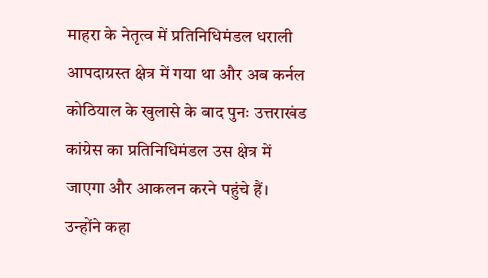माहरा के नेतृत्व में प्रतिनिधिमंडल धराली आपदाग्रस्त क्षेत्र में गया था और अब कर्नल कोठियाल के खुलासे के बाद पुनः उत्तराखंड कांग्रेस का प्रतिनिधिमंडल उस क्षेत्र में जाएगा और आकलन करने पहुंचे हैं। उन्होंने कहा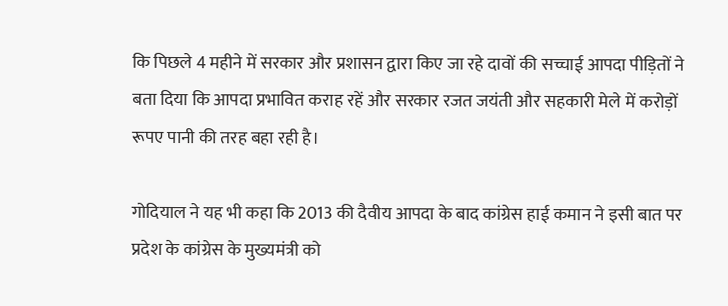कि पिछले 4 महीने में सरकार और प्रशासन द्वारा किए जा रहे दावों की सच्चाई आपदा पीड़ितों ने बता दिया कि आपदा प्रभावित कराह रहें और सरकार रजत जयंती और सहकारी मेले में करोड़ों रूपए पानी की तरह बहा रही है।

गोदियाल ने यह भी कहा कि 2013 की दैवीय आपदा के बाद कांग्रेस हाई कमान ने इसी बात पर प्रदेश के कांग्रेस के मुख्यमंत्री को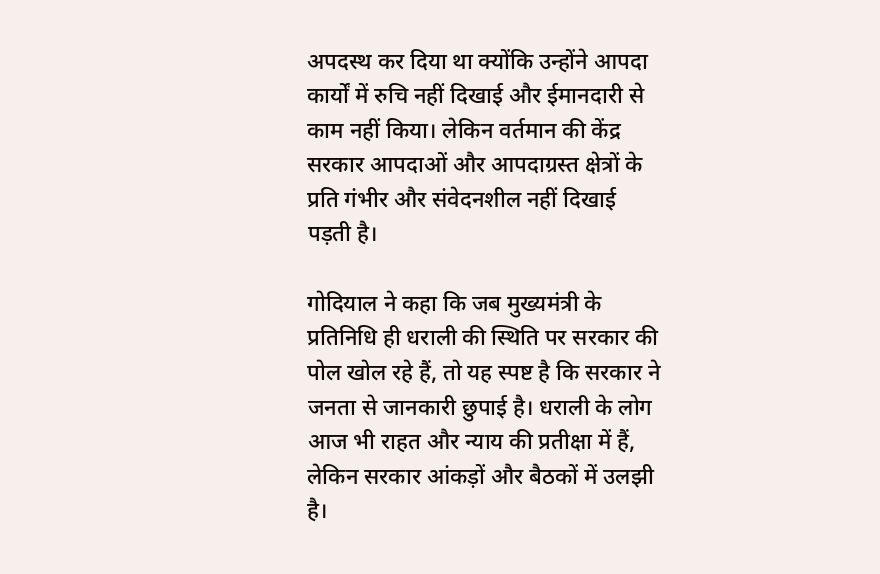अपदस्थ कर दिया था क्योंकि उन्होंने आपदा कार्यों में रुचि नहीं दिखाई और ईमानदारी से काम नहीं किया। लेकिन वर्तमान की केंद्र सरकार आपदाओं और आपदाग्रस्त क्षेत्रों के प्रति गंभीर और संवेदनशील नहीं दिखाई पड़ती है।

गोदियाल ने कहा कि जब मुख्यमंत्री के प्रतिनिधि ही धराली की स्थिति पर सरकार की पोल खोल रहे हैं, तो यह स्पष्ट है कि सरकार ने जनता से जानकारी छुपाई है। धराली के लोग आज भी राहत और न्याय की प्रतीक्षा में हैं, लेकिन सरकार आंकड़ों और बैठकों में उलझी है।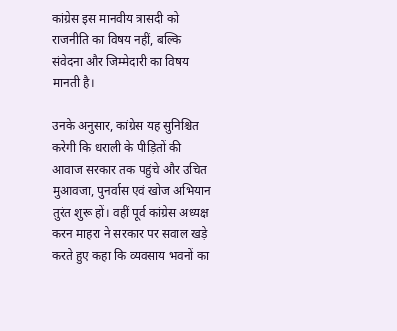कांग्रेस इस मानवीय त्रासदी को राजनीति का विषय नहीं, बल्कि संवेदना और जिम्मेदारी का विषय मानती है।

उनके अनुसार, कांग्रेस यह सुनिश्चित करेगी कि धराली के पीड़ितों की आवाज सरकार तक पहुंचे और उचित मुआवजा, पुनर्वास एवं खोज अभियान तुरंत शुरू हों। वहीं पूर्व कांग्रेस अध्यक्ष करन माहरा ने सरकार पर सवाल खड़े करते हुए कहा कि व्यवसाय भवनों का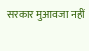सरकार मुआवजा नहीं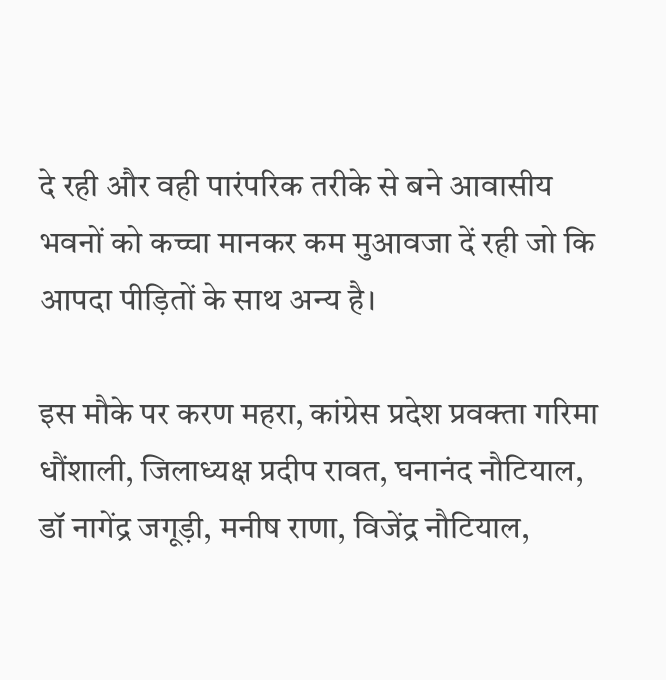दे रही और वही पारंपरिक तरीके से बने आवासीय भवनों को कच्चा मानकर कम मुआवजा दें रही जो कि आपदा पीड़ितों के साथ अन्य है।

इस मौके पर करण महरा, कांग्रेस प्रदेश प्रवक्ता गरिमा धौंशाली, जिलाध्यक्ष प्रदीप रावत, घनानंद नौटियाल, डॉ नागेंद्र जगूड़ी, मनीष राणा, विजेंद्र नौटियाल,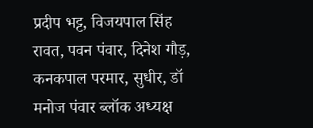प्रदीप भट्ट, विजयपाल सिंह रावत, पवन पंवार, दिनेश गौड़, कनकपाल परमार, सुधीर, डॉ मनोज पंवार ब्लॉक अध्यक्ष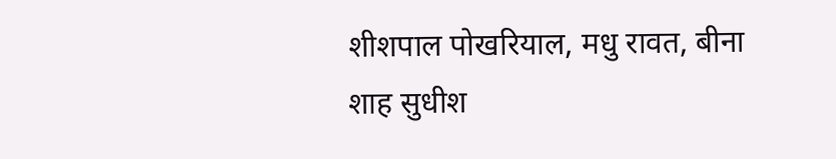शीशपाल पोखरियाल, मधु रावत, बीना शाह सुधीश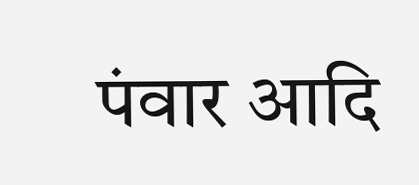पंवार आदि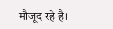मौजूद रहे है।